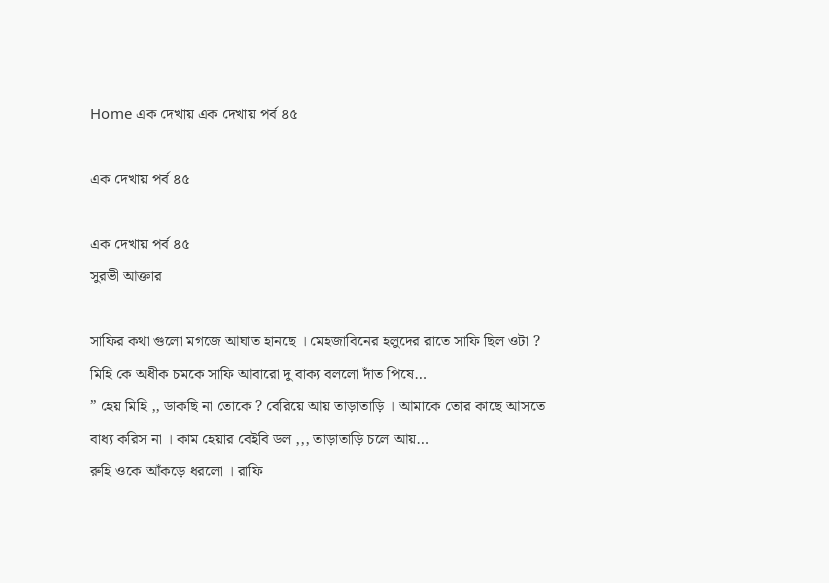Home এক দেখায় এক দেখায় পর্ব ৪৫

এক দেখায় পর্ব ৪৫

এক দেখায় পর্ব ৪৫
সুরভী আক্তার

সাফির কথা গুলো মগজে আঘাত হানছে । মেহজাবিনের হলুদের রাতে সাফি ছিল ওটা ? মিহি কে অধীক চমকে সাফি আবারো দু বাক্য বললো দাঁত পিষে…
” হেয় মিহি ,, ডাকছি না তোকে ? বেরিয়ে আয় তাড়াতাড়ি । আমাকে তোর কাছে আসতে বাধ্য করিস না । কাম হেয়ার বেইবি ডল ,,, তাড়াতাড়ি চলে আয়…
রুহি ওকে আঁকড়ে ধরলো । রাফি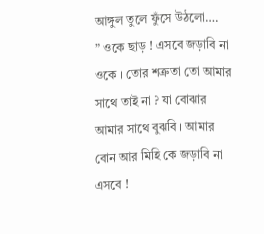আঙ্গুল তুলে ফুঁসে উঠলো….
” ওকে ছাড় ! এসবে জড়াবি না ওকে । তোর শত্রুতা তো আমার সাথে তাই না ? যা বোঝার আমার সাথে বুঝবি । আমার বোন আর মিহি কে জড়াবি না এসবে !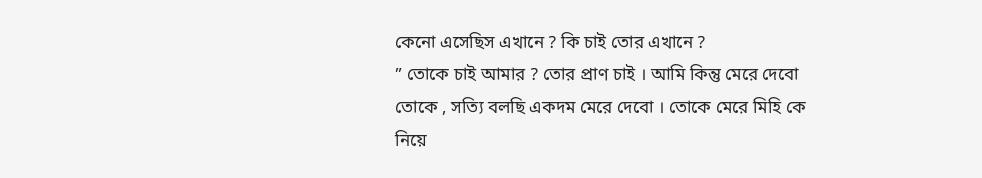কেনো এসেছিস এখানে ? কি চাই তোর এখানে ?
” তোকে চাই আমার ? তোর প্রাণ চাই । আমি কিন্তু মেরে দেবো তোকে , সত্যি বলছি একদম মেরে দেবো । তোকে মেরে মিহি কে নিয়ে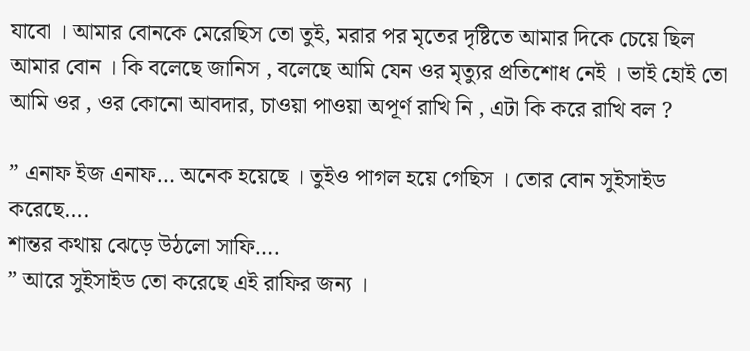যাবো । আমার বোনকে মেরেছিস তো তুই, মরার পর মৃতের দৃষ্টিতে আমার দিকে চেয়ে ছিল আমার বোন । কি বলেছে জানিস , বলেছে আমি যেন ওর মৃত্যুর প্রতিশোধ নেই । ভাই হোই তো আমি ওর , ওর কোনো আবদার, চাওয়া পাওয়া অপূর্ণ রাখি নি , এটা কি করে রাখি বল ?

” এনাফ ইজ এনাফ… অনেক হয়েছে । তুইও পাগল হয়ে গেছিস । তোর বোন সুইসাইড করেছে….
শান্তর কথায় ঝেড়ে উঠলো সাফি….
” আরে সুইসাইড তো করেছে এই রাফির জন্য ।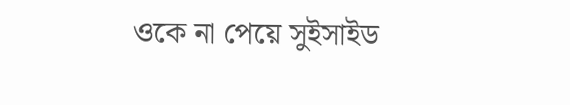ওকে না পেয়ে সুইসাইড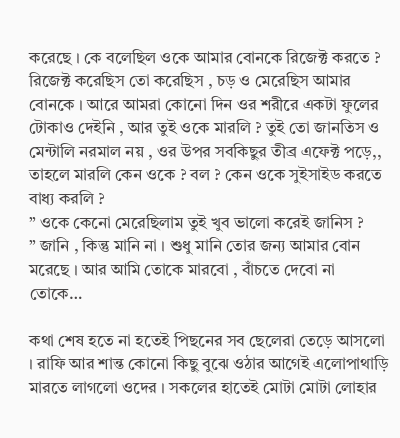করেছে । কে বলেছিল ওকে আমার বোনকে রিজেক্ট করতে ? রিজেক্ট করেছিস তো করেছিস , চড় ও মেরেছিস আমার বোনকে । আরে আমরা কোনো দিন ওর শরীরে একটা ফুলের টোকাও দেইনি , আর তুই ওকে মারলি ? তুই তো জানতিস ও মেন্টালি নরমাল নয় , ওর উপর সবকিছুর তীব্র এফেক্ট পড়ে,, তাহলে মারলি কেন ওকে ? বল ? কেন ওকে সুইসাইড করতে বাধ্য করলি ?
” ওকে কেনো মেরেছিলাম তুই খুব ভালো করেই জানিস ?
” জানি , কিন্তু মানি না । শুধু মানি তোর জন্য আমার বোন মরেছে । আর আমি তোকে মারবো , বাঁচতে দেবো না তোকে…

কথা শেষ হতে না হতেই পিছনের সব ছেলেরা তেড়ে আসলো । রাফি আর শান্ত কোনো কিছু বুঝে ওঠার আগেই এলোপাথাড়ি মারতে লাগলো ওদের । সকলের হাতেই মোটা মোটা লোহার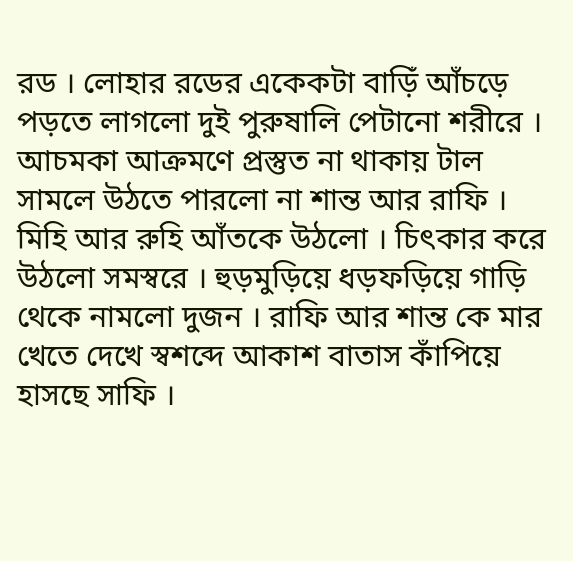রড । লোহার রডের একেকটা বাড়িঁ আঁচড়ে পড়তে লাগলো দুই পুরুষালি পেটানো শরীরে । আচমকা আক্রমণে প্রস্তুত না থাকায় টাল সামলে উঠতে পারলো না শান্ত আর রাফি । মিহি আর রুহি আঁতকে উঠলো । চিৎকার করে উঠলো সমস্বরে । হুড়মুড়িয়ে ধড়ফড়িয়ে গাড়ি থেকে নামলো দুজন । রাফি আর শান্ত কে মার খেতে দেখে স্বশব্দে আকাশ বাতাস কাঁপিয়ে হাসছে সাফি ।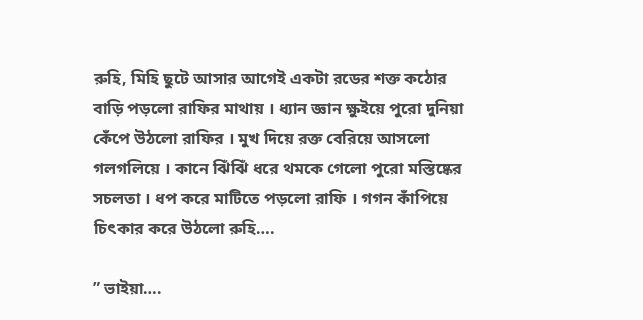রুহি, মিহি ছুটে আসার আগেই একটা রডের শক্ত কঠোর বাড়ি পড়লো রাফির মাথায় । ধ্যান জ্ঞান ক্ষুইয়ে পুরো দুনিয়া কেঁপে উঠলো রাফির । মুখ দিয়ে রক্ত বেরিয়ে আসলো গলগলিয়ে । কানে ঝিঁঝিঁ ধরে থমকে গেলো পুরো মস্তিষ্কের সচলতা । ধপ করে মাটিতে পড়লো রাফি । গগন কাঁপিয়ে চিৎকার করে উঠলো রুহি….

” ভাইয়া….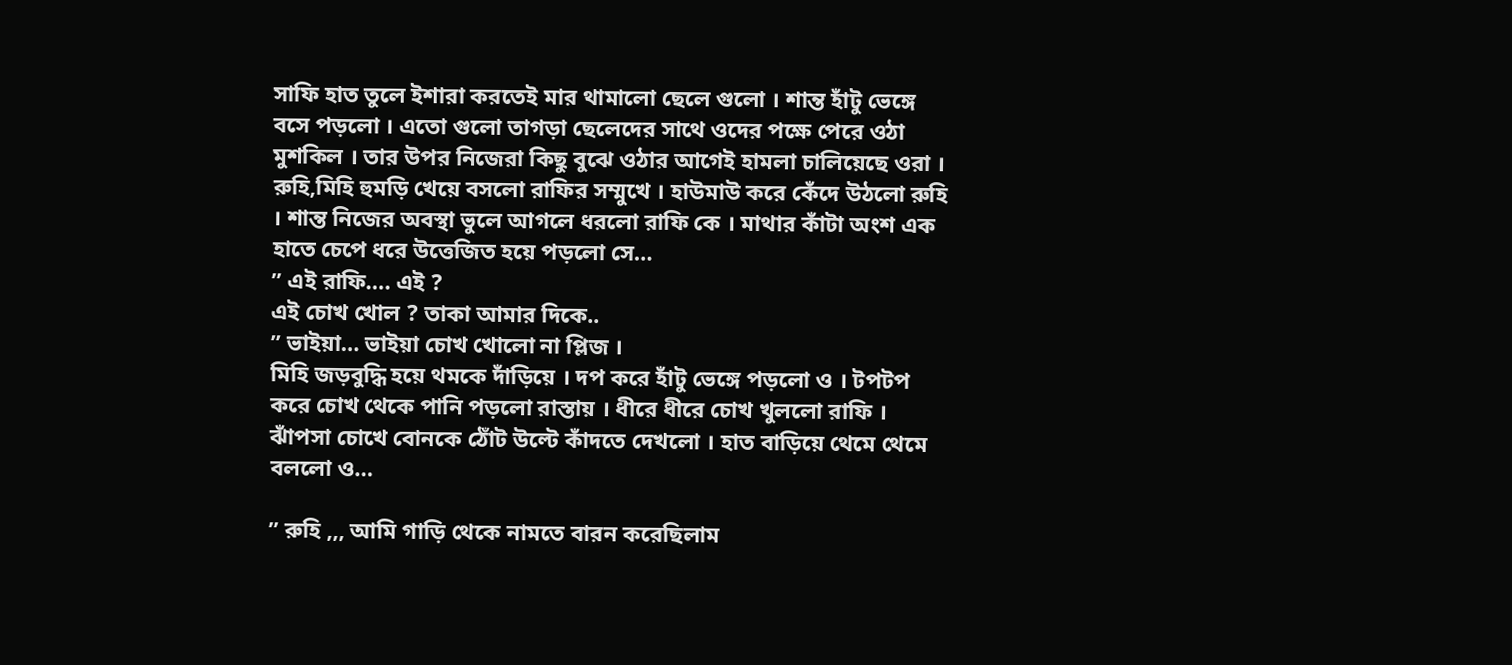সাফি হাত তুলে ইশারা করতেই মার থামালো ছেলে গুলো । শান্ত হাঁটু ভেঙ্গে বসে পড়লো । এতো গুলো তাগড়া ছেলেদের সাথে ওদের পক্ষে পেরে ওঠা মুশকিল । তার উপর নিজেরা কিছু বুঝে ওঠার আগেই হামলা চালিয়েছে ওরা । রুহি,মিহি হুমড়ি খেয়ে বসলো রাফির সম্মুখে । হাউমাউ করে কেঁদে উঠলো রুহি । শান্ত নিজের অবস্থা ভুলে আগলে ধরলো রাফি কে । মাথার কাঁটা অংশ এক হাতে চেপে ধরে উত্তেজিত হয়ে পড়লো সে…
” এই রাফি…. এই ?
এই চোখ খোল ? তাকা আমার দিকে..
” ভাইয়া… ভাইয়া চোখ খোলো না প্লিজ ।
মিহি জড়বুদ্ধি হয়ে থমকে দাঁড়িয়ে । দপ করে হাঁটু ভেঙ্গে পড়লো ও । টপটপ করে চোখ থেকে পানি পড়লো রাস্তায় । ধীরে ধীরে চোখ খুললো রাফি । ঝাঁপসা চোখে বোনকে ঠোঁট উল্টে কাঁদতে দেখলো । হাত বাড়িয়ে থেমে থেমে বললো ও…

” রুহি ,,, আমি গাড়ি থেকে নামতে বারন করেছিলাম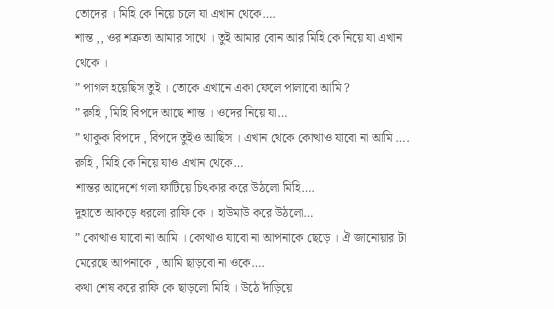তোদের । মিহি কে নিয়ে চলে যা এখান থেকে….
শান্ত ,, ওর শত্রুতা আমার সাথে । তুই আমার বোন আর মিহি কে নিয়ে যা এখান থেকে ।
” পাগল হয়েছিস তুই । তোকে এখানে একা ফেলে পালাবো আমি ?
” রুহি , মিহি বিপদে আছে শান্ত । ওদের নিয়ে যা…
” থাকুক বিপদে , বিপদে তুইও আছিস । এখান থেকে কোত্থাও যাবো না আমি ….
রুহি , মিহি কে নিয়ে যাও এখান থেকে…
শান্তর আদেশে গলা ফাটিয়ে চিৎকার করে উঠলো মিহি….
দুহাতে আকড়ে ধরলো রাফি কে । হাউমাউ করে উঠলো…
” কোত্থাও যাবো না আমি । কোত্থাও যাবো না আপনাকে ছেড়ে । ঐ জানোয়ার টা মেরেছে আপনাকে , আমি ছাড়বো না ওকে….
কথা শেষ করে রাফি কে ছাড়লো মিহি । উঠে দাঁড়িয়ে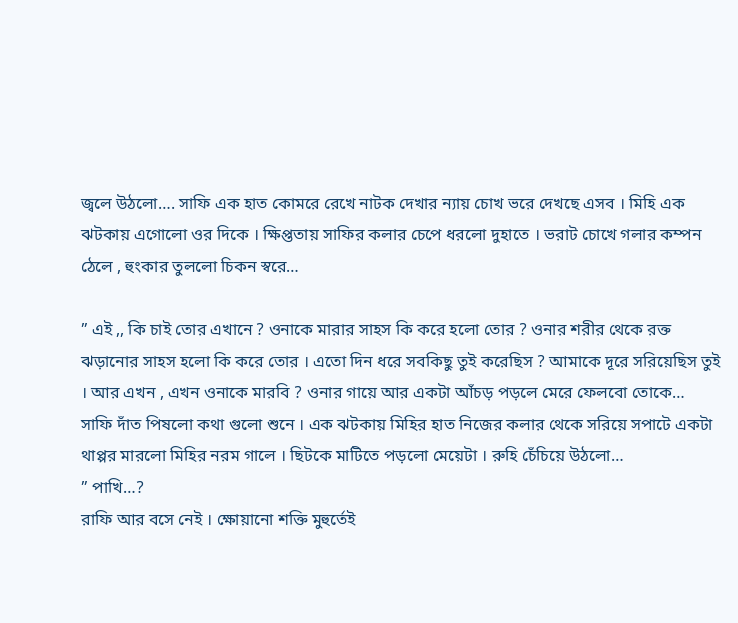জ্বলে উঠলো…. সাফি এক হাত কোমরে রেখে নাটক দেখার ন্যায় চোখ ভরে দেখছে এসব । মিহি এক ঝটকায় এগোলো ওর দিকে । ক্ষিপ্ততায় সাফির কলার চেপে ধরলো দুহাতে । ভরাট চোখে গলার কম্পন ঠেলে , হুংকার তুললো চিকন স্বরে…

” এই ,, কি চাই তোর এখানে ? ওনাকে মারার সাহস কি করে হলো তোর ? ওনার শরীর থেকে রক্ত ঝড়ানোর সাহস হলো কি করে তোর । এতো দিন ধরে সবকিছু তুই করেছিস ? আমাকে দূরে সরিয়েছিস তুই । আর এখন , এখন ওনাকে মারবি ? ওনার গায়ে আর একটা আঁচড় পড়লে মেরে ফেলবো তোকে…
সাফি দাঁত পিষলো কথা গুলো শুনে । এক ঝটকায় মিহির হাত নিজের কলার থেকে সরিয়ে সপাটে একটা থাপ্পর মারলো মিহির নরম গালে । ছিটকে মাটিতে পড়লো মেয়েটা । রুহি চেঁচিয়ে উঠলো…
” পাখি…?
রাফি আর বসে নেই । ক্ষোয়ানো শক্তি মুহুর্তেই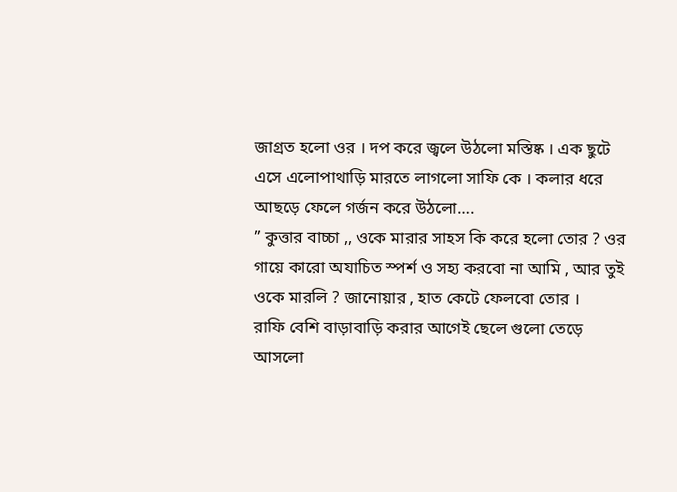জাগ্রত হলো ওর । দপ করে জ্বলে উঠলো মস্তিষ্ক । এক ছুটে এসে এলোপাথাড়ি মারতে লাগলো সাফি কে । কলার ধরে আছড়ে ফেলে গর্জন করে উঠলো….
” কুত্তার বাচ্চা ,, ওকে মারার সাহস কি করে হলো তোর ? ওর গায়ে কারো অযাচিত স্পর্শ ও সহ্য করবো না আমি ‌, আর তুই ওকে মারলি ? জানোয়ার , হাত কেটে ফেলবো তোর ।
রাফি বেশি বাড়াবাড়ি করার আগেই ছেলে গুলো তেড়ে আসলো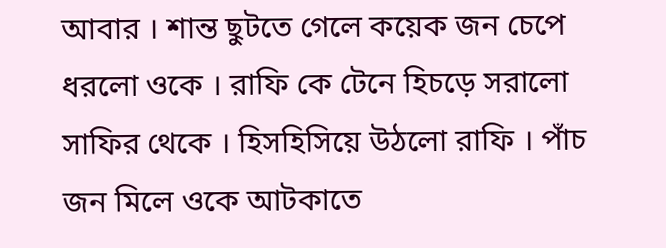আবার । শান্ত ছুটতে গেলে কয়েক জন চেপে ধরলো ওকে । রাফি কে টেনে হিচড়ে সরালো সাফির থেকে । হিসহিসিয়ে উঠলো রাফি । পাঁচ জন মিলে ওকে আটকাতে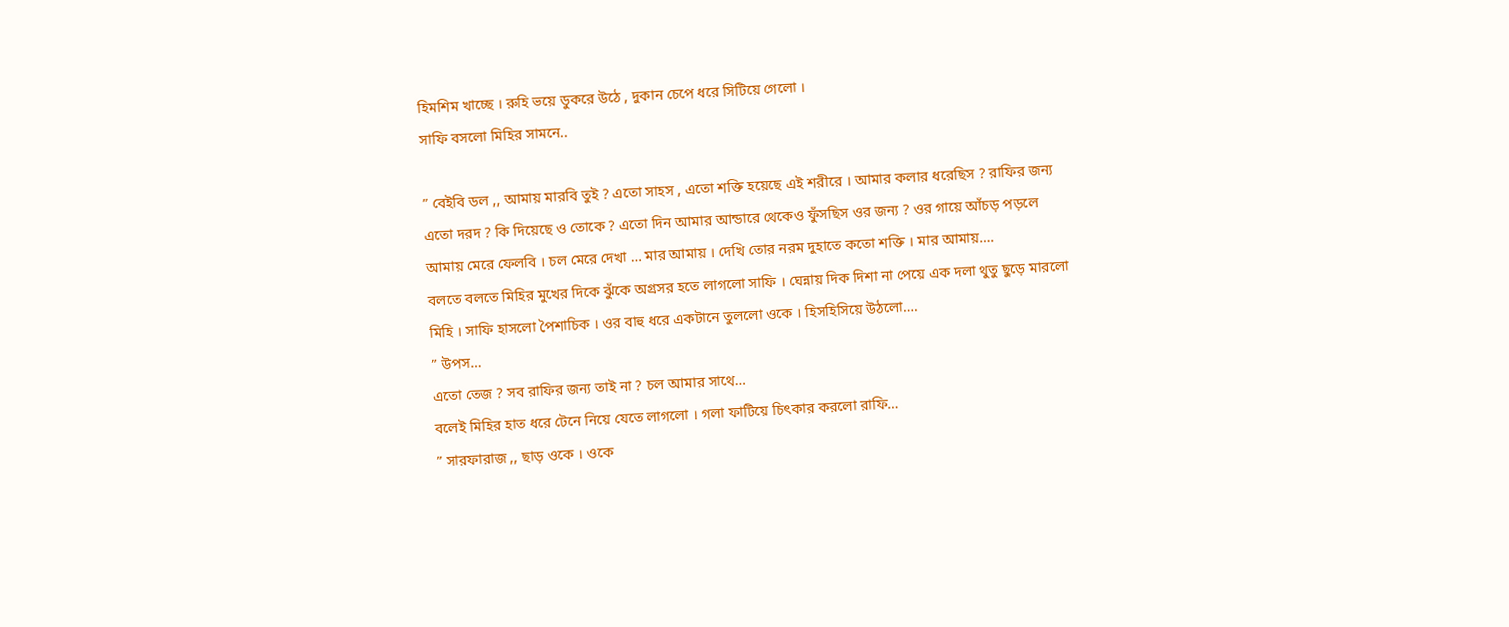হিমশিম খাচ্ছে । রুহি ভয়ে ডুকরে উঠে , দুকান চেপে ধরে সিটিয়ে গেলো ।
সাফি বসলো মিহির সামনে..

” বেইবি ডল ,, আমায় মারবি তুই ? এতো সাহস , এতো শক্তি হয়েছে এই শরীরে । আমার কলার ধরেছিস ? রাফির জন্য এতো দরদ ? কি দিয়েছে ও তোকে ? এতো দিন আমার আন্ডারে থেকেও ফুঁসছিস ওর জন্য ? ওর গায়ে আঁচড় পড়লে আমায় মেরে ফেলবি । চল মেরে দেখা … মার আমায় । দেখি তোর নরম দুহাতে কতো শক্তি । মার আমায়….
বলতে বলতে মিহির মুখের দিকে ঝুঁকে অগ্রসর হতে লাগলো সাফি । ঘেন্নায় দিক দিশা না পেয়ে এক দলা থুতু ছুড়ে মারলো মিহি । সাফি হাসলো পৈশাচিক । ওর বাহু ধরে একটানে তুললো ওকে । হিসহিসিয়ে উঠলো….
” উপস…
এতো তেজ ? সব রাফির জন্য তাই না ? চল‌ আমার সাথে…
বলেই মিহির হাত ধরে টেনে নিয়ে যেতে লাগলো । গলা ফাটিয়ে চিৎকার করলো রাফি…
” সারফারাজ ,, ছাড় ওকে । ওকে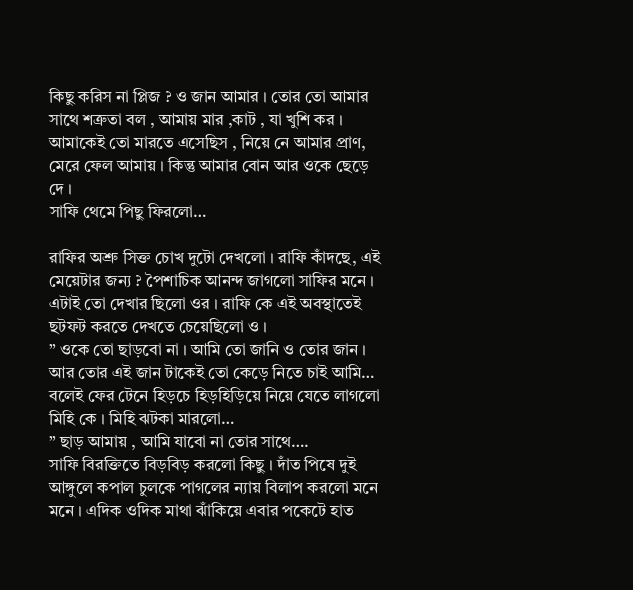কিছু করিস না প্লিজ ? ও জান আমার । তোর তো আমার সাথে শত্রুতা বল , আমায় মার ,কাট , যা খুশি কর । আমাকেই তো মারতে এসেছিস , নিয়ে নে আমার প্রাণ, মেরে ফেল আমায় । কিন্তু আমার বোন আর ওকে ছেড়ে দে ।
সাফি থেমে পিছু ফিরলো…

রাফির অশ্রু সিক্ত চোখ দুটো দেখলো । রাফি কাঁদছে, এই মেয়েটার জন্য ? পৈশাচিক আনন্দ জাগলো সাফির মনে । এটাই তো দেখার ছিলো ওর । রাফি কে এই অবস্থাতেই ছটফট করতে দেখতে চেয়েছিলো ও ।
” ওকে তো ছাড়বো না । আমি তো জানি ও তোর জান । আর তোর এই জান টাকেই তো কেড়ে নিতে চাই আমি…
বলেই ফের টেনে হিড়চে হিড়হিড়িয়ে নিয়ে যেতে লাগলো মিহি কে । মিহি ঝটকা মারলো…
” ছাড় আমায় , আমি যাবো না তোর সাথে….
সাফি বিরক্তিতে বিড়বিড় করলো কিছু । দাঁত পিষে দুই আঙ্গুলে কপাল চুলকে পাগলের ন্যায় বিলাপ করলো মনে মনে । এদিক ওদিক মাথা ঝাঁকিয়ে এবার পকেটে হাত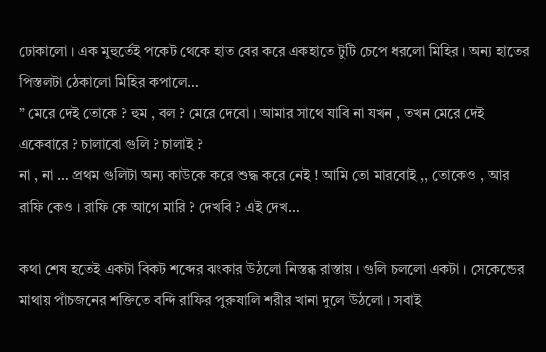ঢোকালো । এক মুহুর্তেই পকেট থেকে হাত বের করে একহাতে টুটি চেপে ধরলো মিহির । অন্য হাতের পিস্তলটা ঠেকালো মিহির কপালে…
” মেরে দেই তোকে ? হুম , বল ? মেরে দেবো । আমার সাথে যাবি না যখন , তখন মেরে দেই একেবারে ? চালাবো গুলি ? চালাই ?
না , না … প্রথম গুলিটা অন্য কাউকে করে শুদ্ধ করে নেই ! আমি তো মারবোই ,, তোকেও , আর রাফি কেও । রাফি কে আগে মারি ? দেখবি ? এই দেখ…

কথা শেষ হতেই একটা বিকট শব্দের ঝংকার উঠলো নিস্তব্ধ রাস্তায় । গুলি চললো একটা । সেকেন্ডের মাথায় পাঁচজনের শক্তিতে বন্দি রাফির পুরুষালি শরীর খানা দুলে উঠলো । সবাই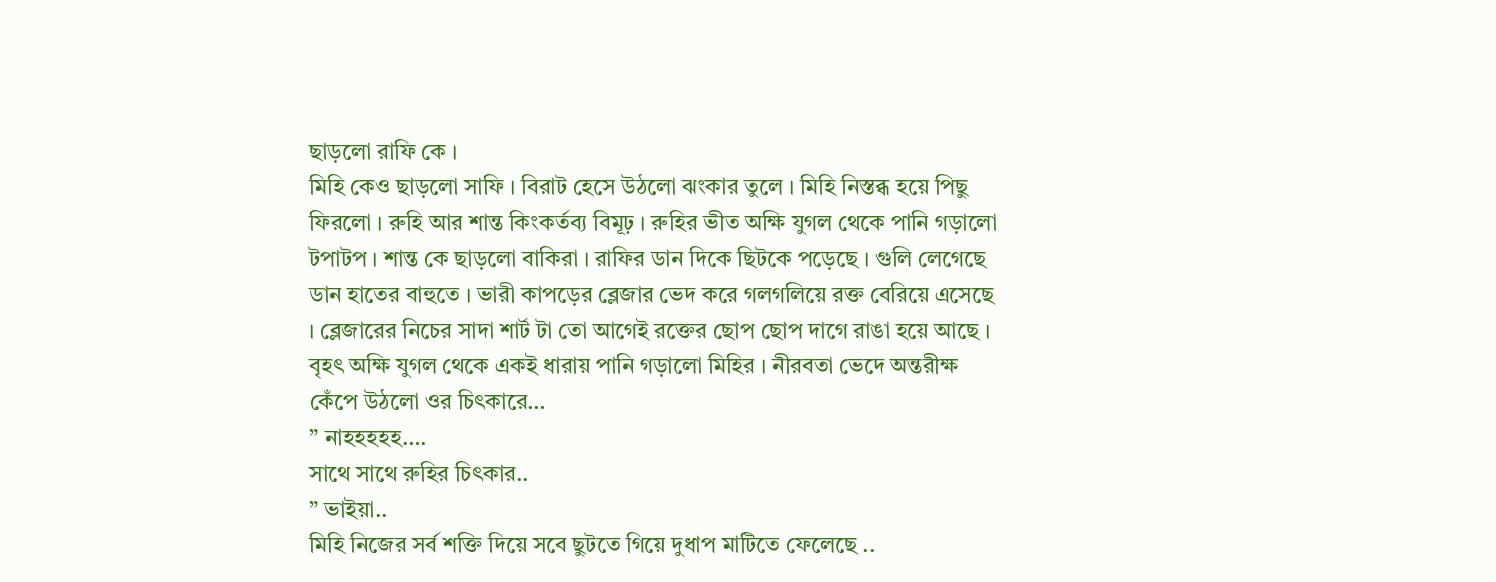ছাড়লো রাফি কে ।
মিহি কেও ছাড়লো সাফি । বিরাট হেসে উঠলো ঝংকার তুলে । মিহি নিস্তব্ধ হয়ে পিছু ফিরলো । রুহি আর শান্ত কিংকর্তব্য বিমূঢ় । রুহির ভীত অক্ষি যুগল‌‌‌ থেকে পানি গড়ালো টপাটপ । শান্ত কে ছাড়লো বাকিরা । রাফির ডান দিকে ছিটকে পড়েছে । গুলি লেগেছে ডান হাতের বাহুতে । ভারী কাপড়ের ব্লেজার ভেদ করে গলগলিয়ে রক্ত বেরিয়ে এসেছে । ব্লেজারের‌ নিচের সাদা শার্ট টা তো আগেই রক্তের ছোপ ছোপ দাগে রাঙা হয়ে আছে ।
বৃহৎ অক্ষি যুগল‌‌‌ থেকে একই ধারায় পানি গড়ালো মিহির । নীরবতা ভেদে অন্তরীক্ষ কেঁপে উঠলো ওর চিৎকারে…
” নাহহহহহ….
সাথে সাথে রুহির চিৎকার..
” ভাইয়া..
মিহি নিজের সর্ব শক্তি দিয়ে সবে ছুটতে গিয়ে দুধাপ মাটিতে ফেলেছে ..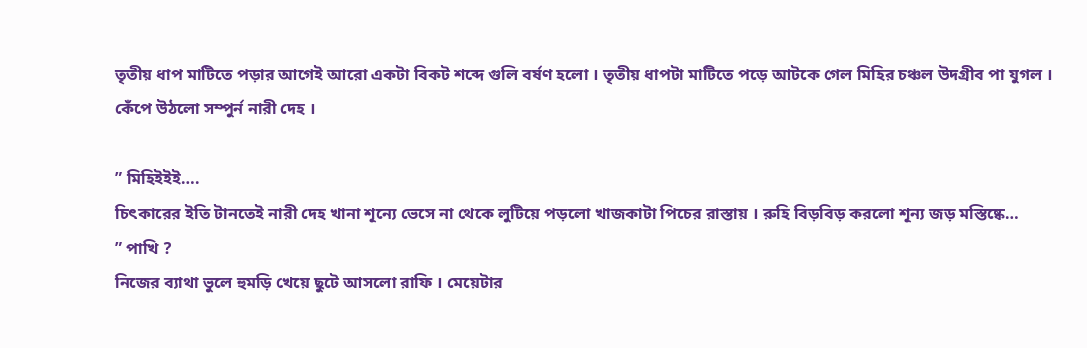তৃতীয় ধাপ মাটিতে পড়ার আগেই আরো একটা বিকট শব্দে গুলি বর্ষণ হলো । তৃতীয় ধাপটা মাটিতে পড়ে আটকে গেল মিহির চঞ্চল উদগ্রীব পা যুগল । কেঁপে উঠলো সম্পুর্ন নারী দেহ ।

” মিহিইইই….
চিৎকারের ইতি টানতেই নারী দেহ খানা শূন্যে ভেসে না থেকে লুটিয়ে পড়লো খাজকাটা পিচের রাস্তায় । রুহি বিড়বিড় করলো শূন্য জড় মস্তিষ্কে…
” পাখি ?
নিজের ব্যাথা ভুলে হুমড়ি খেয়ে ছুটে আসলো রাফি । মেয়েটার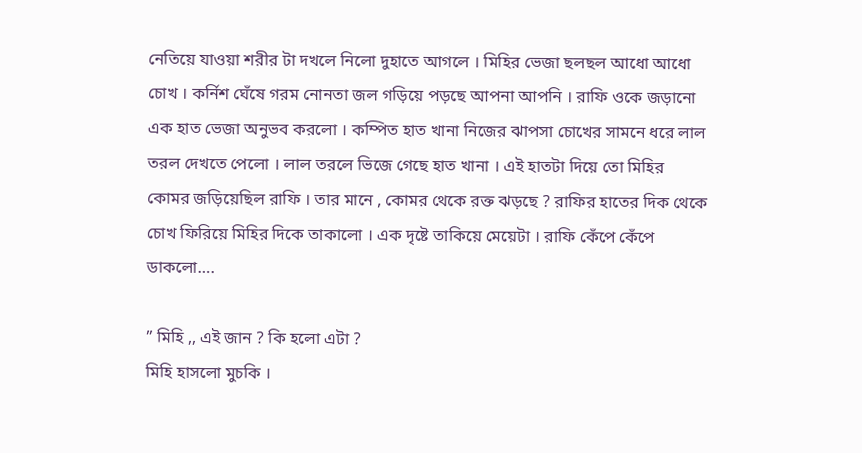নেতিয়ে যাওয়া শরীর টা দখলে নিলো দুহাতে আগলে । মিহির ভেজা ছলছল আধো আধো চোখ । কর্নিশ ঘেঁষে গরম নোনতা জল গড়িয়ে পড়ছে আপনা আপনি । রাফি ওকে জড়ানো এক হাত ভেজা অনুভব করলো । কম্পিত হাত খানা নিজের ঝাপসা চোখের সামনে ধরে লাল তরল দেখতে পেলো । লাল তরলে ভিজে গেছে হাত খানা । এই হাতটা দিয়ে তো মিহির কোমর জড়িয়েছিল রাফি । তার মানে , কোমর থেকে রক্ত ঝড়ছে ? রাফির হাতের দিক থেকে চোখ ফিরিয়ে মিহির দিকে তাকালো । এক দৃষ্টে তাকিয়ে মেয়েটা । রাফি কেঁপে কেঁপে ডাকলো….

” মিহি ,, এই জান ? কি হলো এটা ?
মিহি হাসলো মুচকি ।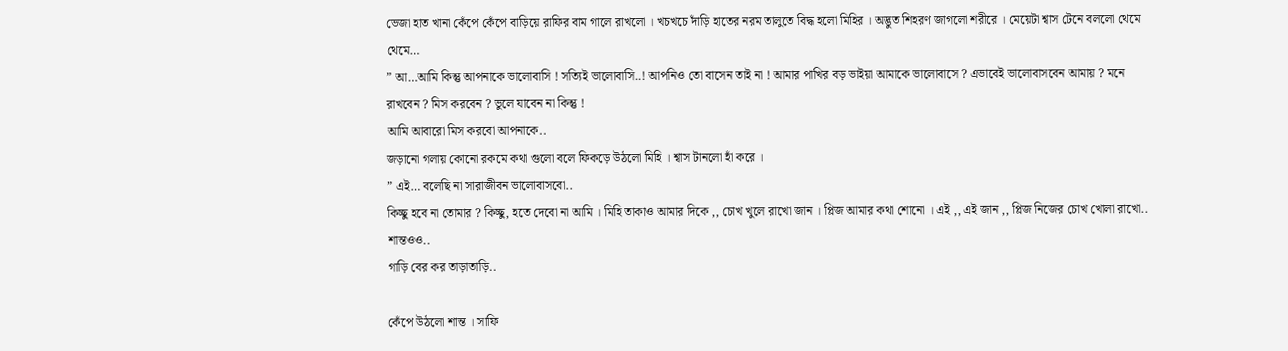ভেজা হাত খানা কেঁপে কেঁপে বাড়িয়ে রাফির বাম গালে রাখলো । খচখচে দাঁড়ি হাতের নরম তালুতে বিদ্ধ হলো মিহির । অদ্ভুত শিহরণ জাগলো শরীরে । মেয়েটা শ্বাস টেনে বললো থেমে থেমে…
” আ…আমি কিন্তু আপনাকে ভালোবাসি ! সত্যিই ভালোবাসি..! আপনিও তো বাসেন তাই না ! আমার পাখির বড় ভাইয়া আমাকে ভালোবাসে ? এভাবেই ভালোবাসবেন আমায়‌ ? মনে রাখবেন ? মিস করবেন ? ভুলে যাবেন না কিন্তু !
আমি আবারো মিস করবো আপনাকে..
জড়ানো গলায় কোনো রকমে কথা গুলো বলে ফিকড়ে উঠলো মিহি । শ্বাস টানলো হাঁ করে ।
” এই… বলেছি না সারাজীবন ভালোবাসবো..
কিচ্ছু হবে না তোমার ? কিচ্ছু, হতে দেবো না আমি । মিহি তাকাও আমার দিকে ,, চোখ খুলে রাখো জান । প্লিজ আমার কথা শোনো । এই ,, এই জান ,, প্লিজ নিজের চোখ খোলা রাখো..
শান্তওও..
গাড়ি বের কর তাড়াতাড়ি..

কেঁপে উঠলো শান্ত । সাফি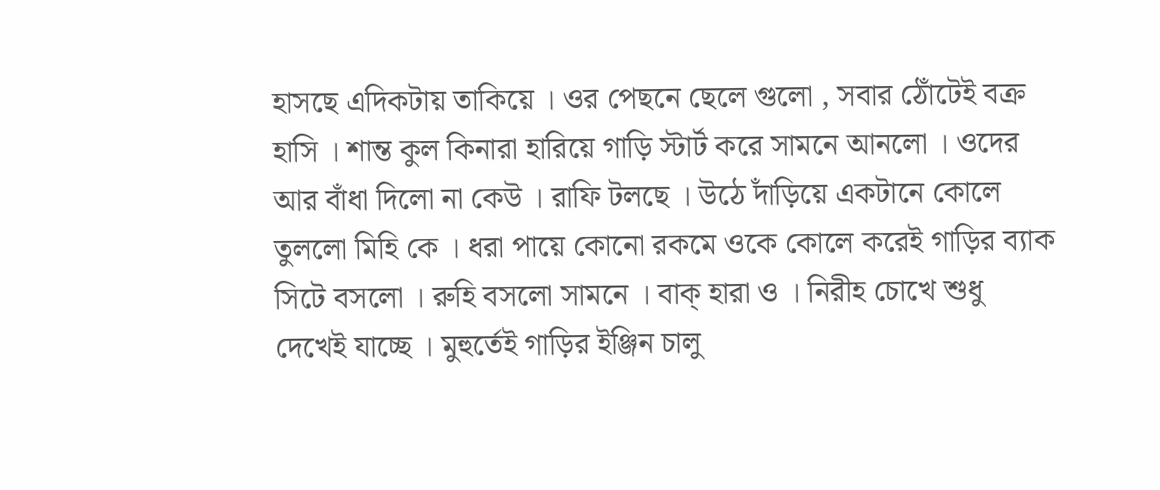হাসছে এদিকটায় তাকিয়ে । ওর‌ পেছনে ছেলে গুলো , সবার ঠোঁটেই বক্র হাসি । শান্ত কুল কিনারা হারিয়ে গাড়ি স্টার্ট করে সামনে আনলো । ওদের আর বাঁধা দিলো না কেউ । রাফি টলছে । উঠে দাঁড়িয়ে একটানে কোলে তুললো মিহি কে । ধরা পায়ে কোনো রকমে ওকে কোলে করেই গাড়ির ব্যাক সিটে বসলো । রুহি বসলো সামনে । বাক্ হারা ও । নিরীহ চোখে শুধু দেখেই যাচ্ছে । মুহুর্তেই গাড়ির ইঞ্জিন চালু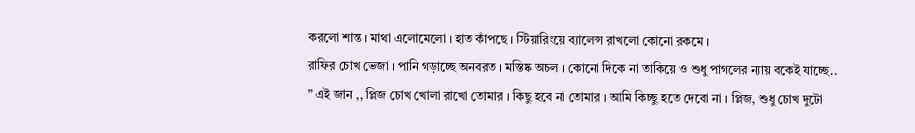করলো শান্ত । মাথা এলোমেলো । হাত কাঁপছে । স্টিয়ারিংয়ে ব্যালেন্স রাখলো কোনো রকমে ।
রাফির চোখ ভেজা । পানি গড়াচ্ছে অনবরত । মস্তিষ্ক অচল । কোনো দিকে না তাকিয়ে ও শুধু পাগলের ন্যায় বকেই যাচ্ছে..
” এই জান ,, প্লিজ চোখ খোলা রাখো তোমার । কিছু হবে না তোমার । আমি কিচ্ছু হতে দেবো না । প্লিজ, শুধু চোখ দুটো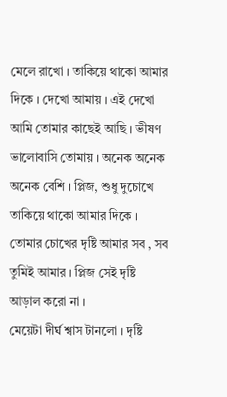মেলে রাখো । তাকিয়ে থাকো আমার দিকে । দেখো আমায় । এই দেখো আমি তোমার কাছেই আছি । ভীষণ ভালোবাসি তোমায় । অনেক অনেক অনেক বেশি । প্লিজ, শুধু দুচোখে তাকিয়ে থাকো আমার দিকে । তোমার চোখের দৃষ্টি আমার সব , সব তুমিই আমার । প্লিজ সেই দৃষ্টি আড়াল করো না ।
মেয়েটা দীর্ঘ শ্বাস টানলো । দৃষ্টি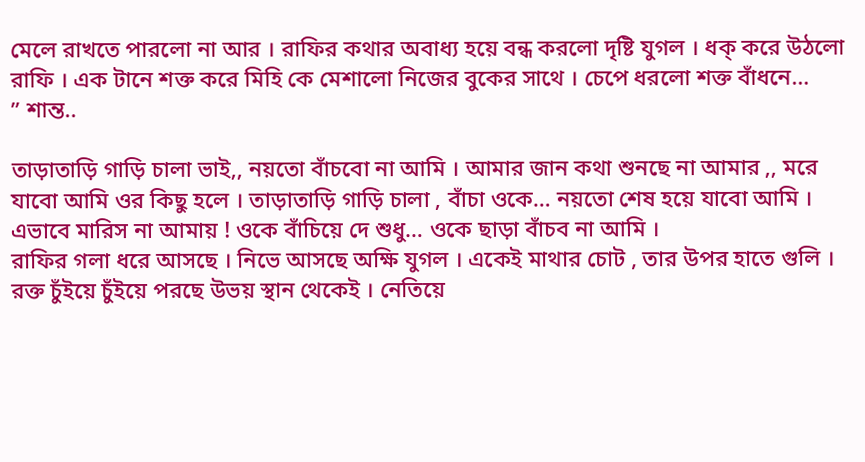মেলে রাখতে পারলো না আর । রাফির কথার অবাধ্য হয়ে বন্ধ করলো দৃষ্টি যুগল । ধক্ করে উঠলো রাফি । এক টানে শক্ত করে মিহি কে মেশালো নিজের বুকের সাথে । চেপে ধরলো শক্ত বাঁধনে…
” শান্ত..

তাড়াতাড়ি গাড়ি চালা ভাই,, নয়তো বাঁচবো না আমি । আমার জান কথা শুনছে না আমার ,, মরে যাবো আমি ওর কিছু হলে । তাড়াতাড়ি গাড়ি চালা , বাঁচা ওকে… নয়তো শেষ হয়ে যাবো আমি । এভাবে মারিস না আমায় ! ওকে বাঁচিয়ে দে শুধু… ওকে ছাড়া বাঁচব না আমি ‌।
রাফির গলা ধরে আসছে । নিভে আসছে অক্ষি যুগল‌‌‌ । একেই মাথার চোট , তার উপর হাতে গুলি । রক্ত চুঁইয়ে চুঁইয়ে পরছে উভয় স্থান থেকেই । নেতিয়ে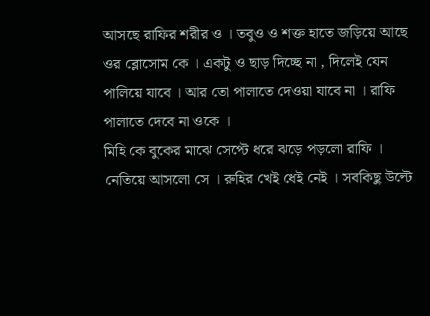আসছে রাফির শরীর ও । তবুও ও শক্ত হাতে জড়িয়ে আছে ওর ব্লোসোম কে । একটু ও ছাড় দিচ্ছে না , দিলেই যেন পালিয়ে যাবে । আর তো পালাতে দেওয়া যাবে না । রাফি পালাতে দেবে না ওকে ।
মিহি কে বুকের মাঝে সেপ্টে ধরে ঝড়ে পড়লো রাফি । নেতিয়ে আসলো সে ‌। রুহির খেই ধেই নেই । সবকিছু উল্টে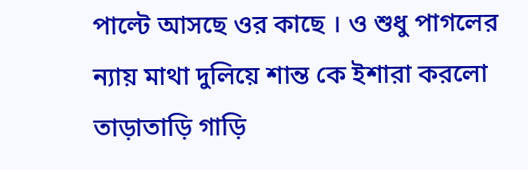পাল্টে আসছে ওর কাছে । ও শুধু পাগলের ন্যায় মাথা দুলিয়ে শান্ত কে ইশারা করলো তাড়াতাড়ি গাড়ি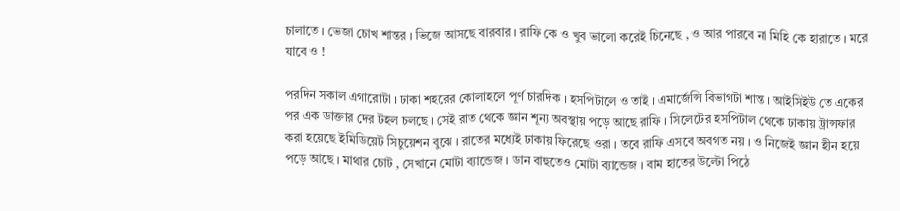চালাতে । ভেজা চোখ শান্তর । ভিজে আসছে বারবার । রাফি কে ও খুব ভালো করেই চিনেছে , ও আর পারবে না মিহি কে হারাতে । মরে যাবে ও !

পরদিন সকাল এগারোটা । ঢাকা শহরের কোলাহলে পূর্ণ চারদিক । হসপিটালে ও তাই । এমার্জেন্সি বিভাগটা শান্ত । আইসিইউ তে একের পর এক ডাক্তার দের টহল চলছে । সেই রাত থেকে জ্ঞান শূন্য অবস্থায় পড়ে আছে রাফি । সিলেটের হসপিটাল থেকে ঢাকায় ট্রান্সফার করা হয়েছে ইমিডিয়েট সিচুয়েশন বুঝে । রাতের মধ্যেই ঢাকায় ফিরেছে ওরা । তবে রাফি এসবে অবগত নয় । ও নিজেই জ্ঞান হীন হয়ে পড়ে আছে ‌। মাথার চোট , সেখানে মোটা ব্যান্ডেজ । ডান বাহুতেও মোটা ব্যান্ডেজ ‌। বাম হাতের উল্টো পিঠে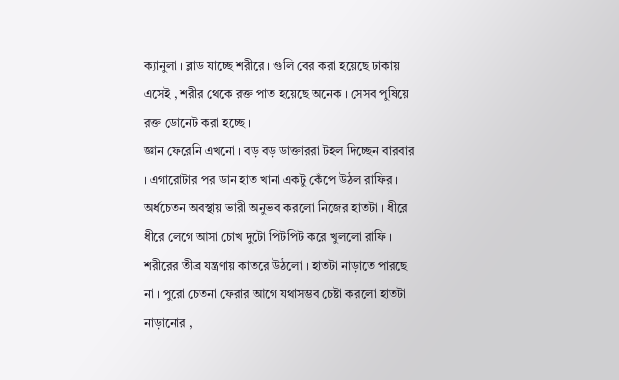ক্যানুলা । ব্লাড যাচ্ছে শরীরে । গুলি বের করা হয়েছে ঢাকায় এসেই , শরীর থেকে রক্ত পাত হয়েছে অনেক । সেসব পুষিয়ে রক্ত ডোনেট করা হচ্ছে ।
জ্ঞান ফেরেনি এখনো । বড় বড় ডাক্তাররা টহল দিচ্ছেন বারবার । এগারোটার পর ডান হাত খানা একটু কেঁপে উঠল রাফির । অর্ধচেতন অবস্থায় ভারী অনুভব করলো নিজের হাতটা । ধীরে ধীরে লেগে আসা চোখ দুটো পিটপিট করে খুললো রাফি । শরীরের তীব্র যন্ত্রণায় কাতরে উঠলো । হাতটা নাড়াতে পারছে না । পুরো চেতনা ফেরার আগে যথাসম্ভব চেষ্টা করলো হাতটা নাড়ানোর ,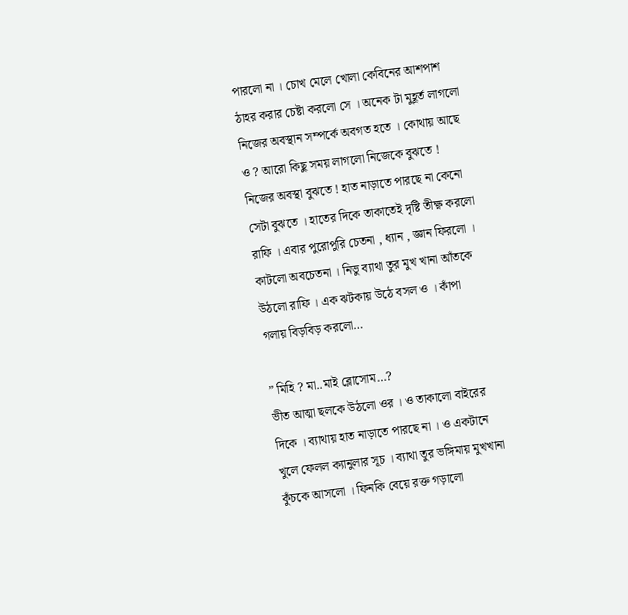পারলো না । চোখ মেলে খোলা কেবিনের আশপাশ ঠাহর করার চেষ্টা করলো সে । অনেক টা মুহূর্ত লাগলো নিজের অবস্থান সম্পর্কে অবগত হতে । কোথায় আছে ও ? আরো কিছু সময় লাগলো নিজেকে বুঝতে ! নিজের অবস্থা বুঝতে ! হাত নাড়াতে পারছে না কেনো সেটা বুঝতে । হাতের দিকে তাকাতেই দৃষ্টি তীক্ষ্ণ করলো রাফি । এবার পুরোপুরি চেতনা , ধ্যান , জ্ঞান ফিরলো । কাটলো অবচেতনা । নিভু ব্যাথা তুর মুখ খানা আঁতকে উঠলো রাফি । এক ঝটকায় উঠে বসল ও । কাঁপা গলায় বিড়বিড় করলো…

” মিহি ? মা..মাই ব্লোসোম…?
ভীত আত্মা ছলকে উঠলো ওর । ও তাকালো বাইরের দিকে । ব্যাথায় হাত নাড়াতে পারছে না । ও একটানে খুলে ফেলল ক্যানুলার সূচ । ব্যাথা তুর ভঙ্গিমায় মুখখানা কুঁচকে আসলো । ফিনকি বেয়ে রক্ত গড়ালো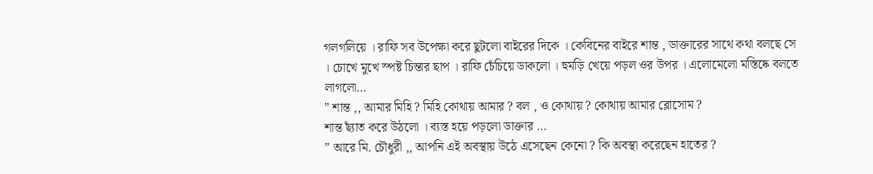গলগলিয়ে । রাফি সব উপেক্ষা করে ছুটলো বাইরের দিকে । কেবিনের বাইরে শান্ত ‌, ডাক্তারের সাথে কথা বলছে সে । চোখে মুখে স্পষ্ট চিন্তার ছাপ । রাফি চেঁচিয়ে ডাকলো । হুমড়ি খেয়ে পড়ল ওর উপর । এলোমেলো মস্তিষ্কে বলতে লাগলো…
” শান্ত ,, আমার মিহি ? মিহি কোথায় আমার ? বল , ও কোথায় ? কোথায় আমার ব্লোসোম ?
শান্ত ছ্যাঁত করে উঠলো । ব্যস্ত হয়ে পড়লো ডাক্তার …
” আরে মি. চৌধুরী ,, আপনি এই অবস্থায় উঠে এসেছেন কেনো ? কি অবস্থা করেছেন হাতের ?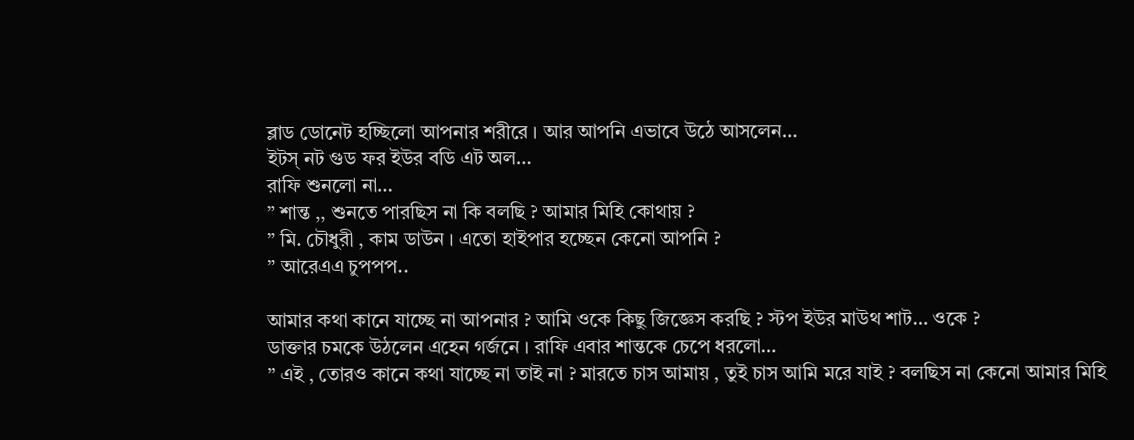ব্লাড ডোনেট হচ্ছিলো আপনার শরীরে । আর আপনি এভাবে উঠে আসলেন…
ইটস্ নট গুড ফর ইউর বডি এট অল…
রাফি শুনলো না…
” শান্ত ,, শুনতে পারছিস না কি বলছি ? আমার মিহি কোথায় ?
” মি. চৌধুরী , কাম ডাউন । এতো হাইপার হচ্ছেন কেনো আপনি ?
” আরেএএ চুপপপ..

আমার কথা কানে যাচ্ছে না আপনার ? আমি ওকে কিছু জিজ্ঞেস করছি ? স্টপ ইউর মাউথ শাট… ওকে ?
ডাক্তার চমকে উঠলেন এহেন গর্জনে । রাফি এবার শান্তকে চেপে ধরলো…
” এই , তোরও কানে কথা যাচ্ছে না তাই না ? মারতে চাস আমায় , তুই চাস আমি মরে যাই ? বলছিস না কেনো আমার মিহি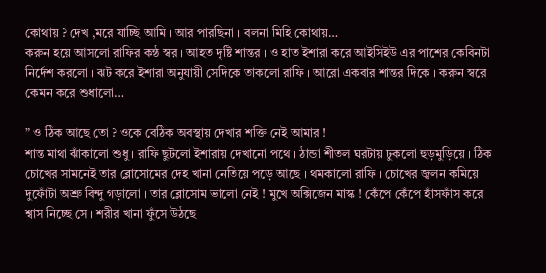কোথায় ? দেখ ,মরে যাচ্ছি আমি । আর পারছিনা । বলনা মিহি কোথায়…
করুন হয়ে আসলো রাফির কন্ঠ স্বর । আহত দৃষ্টি শান্তর । ও হাত ইশারা করে আইসিইউ এর পাশের কেবিনটা নির্দেশ করলো । ঝট করে ইশারা অনুযায়ী সেদিকে তাকলো রাফি । আরো একবার শান্তর দিকে । করুন স্বরে কেমন করে শুধালো…

” ও ঠিক আছে তো ? ওকে বেঠিক অবস্থায় দেখার শক্তি নেই আমার !
শান্ত মাথা ঝাঁকালো শুধু । রাফি ছুটলো ইশারায় দেখানো পথে । ঠান্ডা শীতল ঘরটায় ঢুকলো হুড়মুড়িয়ে । ঠিক চোখের সামনেই তার ব্লোসোমের দেহ খানা নেতিয়ে পড়ে আছে । থমকালো রাফি । চোখের জ্বলন কমিয়ে দুফোঁটা অশ্রু বিন্দু গড়ালো । তার ব্লোসোম ভালো নেই ! মুখে অক্সিজেন মাস্ক ! কেঁপে কেঁপে হাঁসফাঁস করে শ্বাস নিচ্ছে সে । শরীর খানা ফুঁসে উঠছে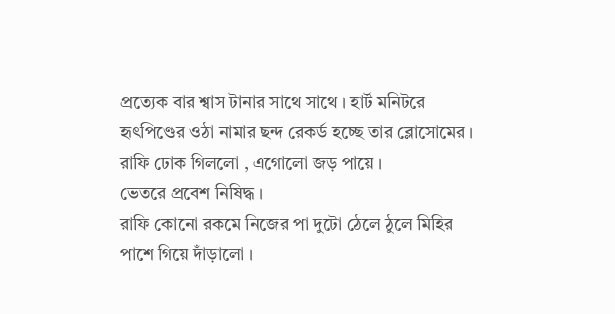প্রত্যেক বার শ্বাস টানার সাথে সাথে । হার্ট মনিটরে হৃৎপিণ্ডের ওঠা নামার ছন্দ রেকর্ড হচ্ছে তার ব্লোসোমের । রাফি ঢোক গিললো , এগোলো জড় পায়ে ।
ভেতরে প্রবেশ নিষিদ্ধ ।
রাফি কোনো রকমে নিজের পা দুটো ঠেলে ঠুলে মিহির পাশে গিয়ে দাঁড়ালো ।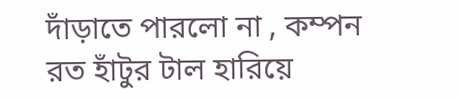দাঁড়াতে পারলো না , কম্পন রত হাঁটুর টাল হারিয়ে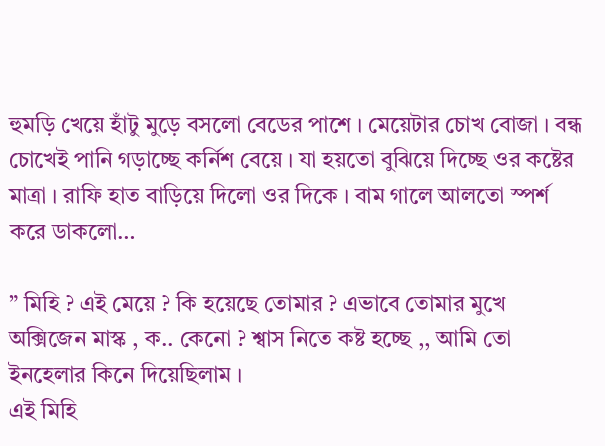হুমড়ি খেয়ে হাঁটু মুড়ে বসলো বেডের পাশে । মেয়েটার চোখ বোজা । বন্ধ চোখেই পানি গড়াচ্ছে কর্নিশ বেয়ে । যা হয়তো বুঝিয়ে দিচ্ছে ওর কষ্টের মাত্রা । রাফি হাত বাড়িয়ে দিলো ওর দিকে । বাম গালে আলতো স্পর্শ করে ডাকলো…

” মিহি ? এই মেয়ে ? কি হয়েছে তোমার ? এভাবে তোমার মুখে অক্সিজেন মাস্ক , ক.. কেনো ? শ্বাস নিতে কষ্ট হচ্ছে ,, আমি তো ইনহেলার কিনে দিয়েছিলাম ।
এই মিহি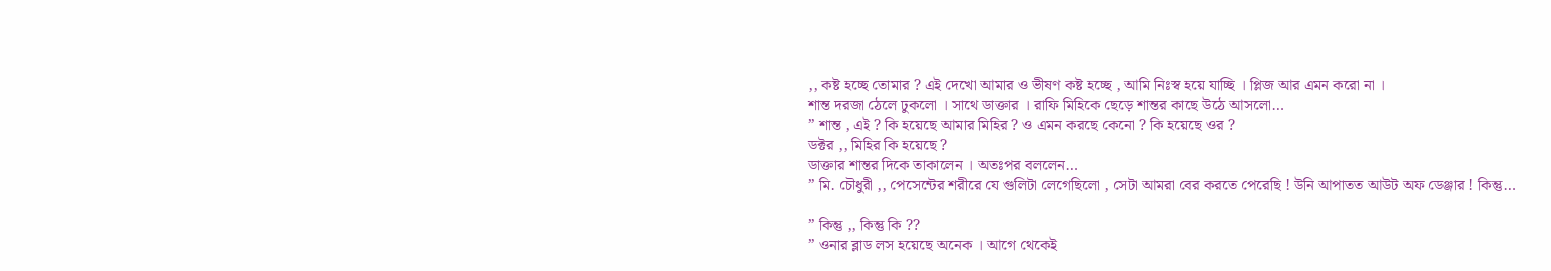,, কষ্ট হচ্ছে তোমার ? এই দেখো আমার ও ভীষণ কষ্ট হচ্ছে , আমি নিঃস্ব হয়ে যাচ্ছি । প্লিজ আর এমন করো না ।
শান্ত দরজা ঠেলে ঢুকলো । সাথে ডাক্তার । রাফি মিহিকে ছেড়ে শান্তর কাছে উঠে আসলো…
” শান্ত , এই ? কি হয়েছে আমার মিহির ? ও এমন করছে কেনো ? কি হয়েছে ওর ?
ডক্টর ,, মিহির কি হয়েছে ?
ডাক্তার শান্তর দিকে তাকালেন । অতঃপর বললেন…
” মি. চৌধুরী ,, পেসেন্টের শরীরে যে গুলিটা লেগেছিলো , সেটা আমরা বের করতে পেরেছি ! উনি আপাতত আউট অফ ডেঞ্জার ! কিন্তু…

” কিন্তু ,, কিন্তু কি ??
” ওনার ব্লাড লস হয়েছে অনেক । আগে থেকেই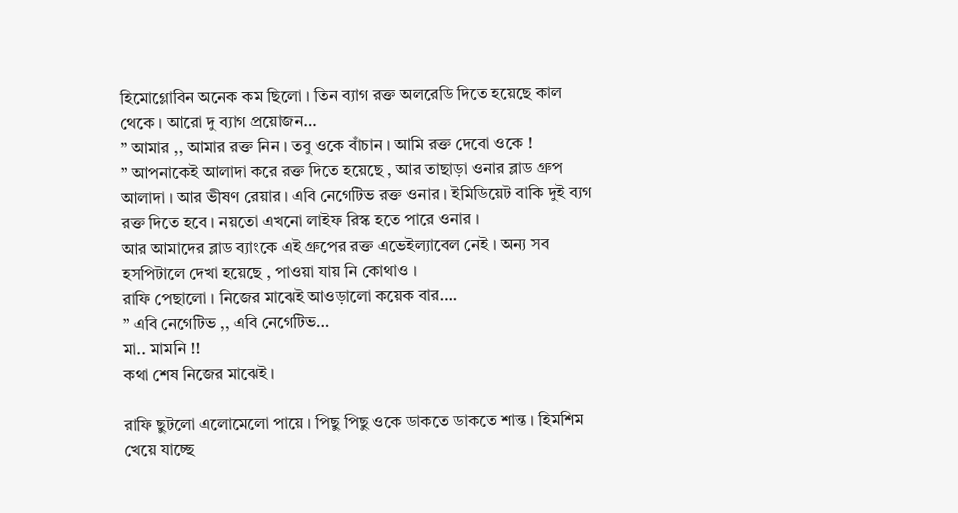হিমোগ্লোবিন অনেক কম ছিলো । তিন ব্যাগ রক্ত অলরেডি দিতে হয়েছে কাল থেকে । আরো দু ব্যাগ প্রয়োজন…
” আমার ,, আমার রক্ত নিন । তবু ওকে বাঁচান । আমি রক্ত দেবো ওকে !
” আপনাকেই আলাদা করে রক্ত দিতে হয়েছে , আর তাছাড়া ওনার ব্লাড গ্রুপ আলাদা । আর ভীষণ রেয়ার । এবি নেগেটিভ রক্ত ওনার । ইমিডিয়েট বাকি দুই ব্যগ রক্ত দিতে হবে । নয়তো এখনো লাইফ রিস্ক হতে পারে ওনার ।
আর আমাদের ব্লাড ব্যাংকে এই গ্রুপের রক্ত এভেইল্যাবেল নেই । অন্য সব হসপিটালে দেখা হয়েছে , পাওয়া যায় নি কোথাও ।
রাফি পেছালো । নিজের মাঝেই আওড়ালো কয়েক বার….
” এবি নেগেটিভ ,, এবি নেগেটিভ…
মা.. মামনি !!
কথা শেষ নিজের মাঝেই ।

রাফি ছুটলো এলোমেলো পায়ে । পিছু পিছু ওকে ডাকতে ডাকতে শান্ত । হিমশিম খেয়ে যাচ্ছে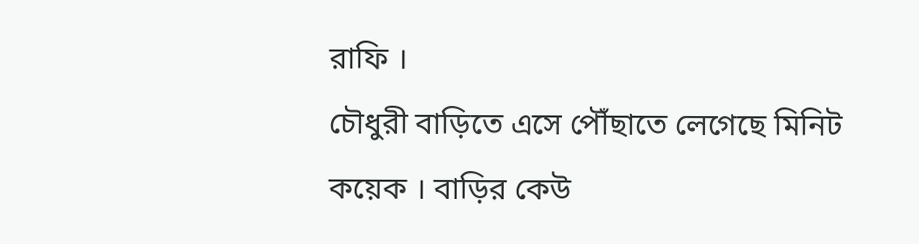রাফি ।
চৌধুরী বাড়িতে এসে পৌঁছাতে লেগেছে মিনিট কয়েক । বাড়ির কেউ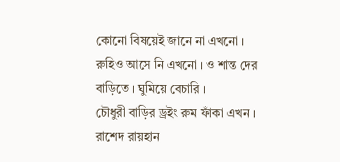কোনো বিষয়েই জানে না এখনো । রুহিও আসে নি এখনো । ও শান্ত দের বাড়িতে । ঘুমিয়ে বেচারি ।
চৌধুরী বাড়ির ড্রইং রুম ফাঁকা এখন । রাশেদ রায়হান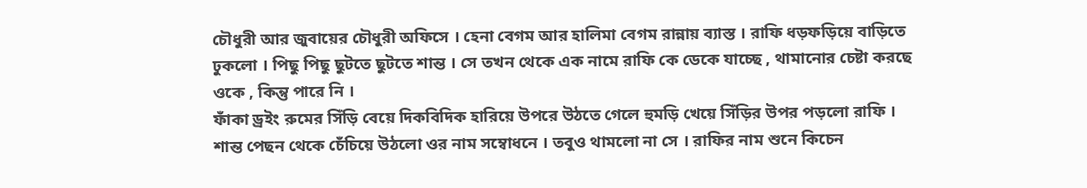চৌধুরী আর জুবায়ের চৌধুরী অফিসে । হেনা বেগম আর হালিমা বেগম রান্নায় ব্যাস্ত । রাফি ধড়ফড়িয়ে বাড়িতে ঢুকলো । পিছু পিছু ছুটতে ছুটতে শান্ত । সে তখন থেকে এক নামে রাফি কে ডেকে যাচ্ছে , থামানোর চেষ্টা করছে ওকে , কিন্তু পারে নি ।
ফাঁকা ড্রইং রুমের সিঁড়ি বেয়ে দিকবিদিক হারিয়ে উপরে উঠতে গেলে হুমড়ি খেয়ে সিঁড়ির উপর পড়লো রাফি ।
শান্ত পেছন থেকে চেঁচিয়ে উঠলো ওর নাম সম্বোধনে । তবুও থামলো না সে । রাফির নাম শুনে কিচেন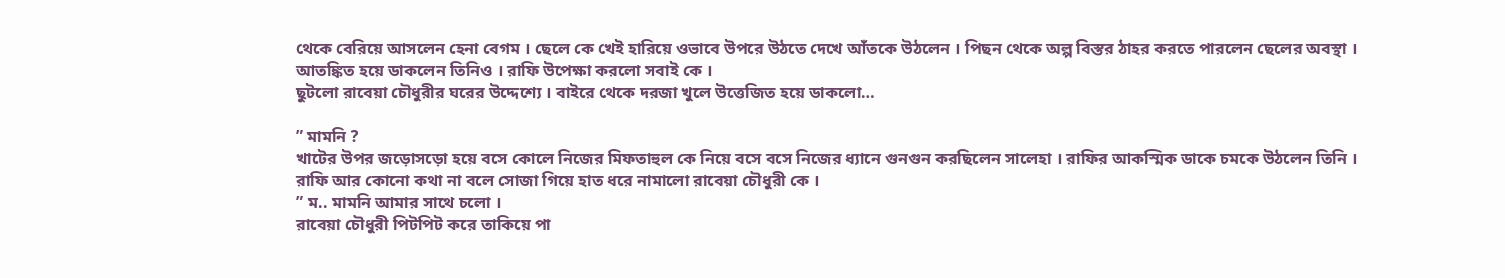থেকে বেরিয়ে আসলেন হেনা বেগম । ছেলে কে খেই হারিয়ে ওভাবে উপরে উঠতে দেখে আঁতকে উঠলেন । পিছন থেকে অল্প বিস্তর ঠাহর করতে পারলেন ছেলের অবস্থা । আতঙ্কিত হয়ে ডাকলেন তিনিও । রাফি উপেক্ষা করলো সবাই কে ।
ছুটলো রাবেয়া চৌধুরীর ঘরের উদ্দেশ্যে । বাইরে থেকে দরজা খুলে উত্তেজিত হয়ে ডাকলো…

” মামনি ?
খাটের উপর জড়োসড়ো হয়ে বসে কোলে নিজের মিফতাহুল কে নিয়ে বসে বসে নিজের ধ্যানে গুনগুন করছিলেন সালেহা । রাফির আকস্মিক ডাকে চমকে উঠলেন তিনি । রাফি আর কোনো কথা না বলে সোজা গিয়ে হাত ধরে নামালো রাবেয়া চৌধুরী কে ।
” ম.. মামনি আমার সাথে চলো ।
রাবেয়া চৌধুরী পিটপিট করে তাকিয়ে পা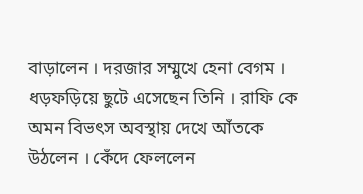বাড়ালেন । দরজার সম্মুখে হেনা বেগম । ধড়ফড়িয়ে ছুটে এসেছেন তিনি ‌। রাফি কে অমন বিভৎস অবস্থায় দেখে আঁতকে উঠলেন । কেঁদে ফেললেন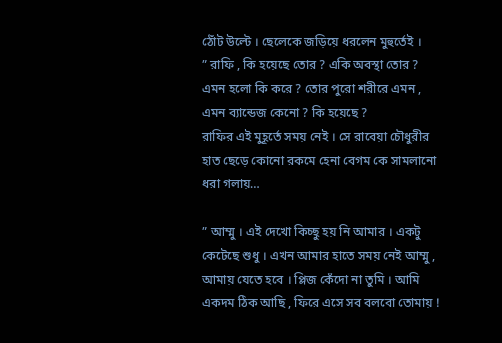ঠোঁট উল্টে ‌। ছেলেকে জড়িয়ে ধরলেন মুহুর্তেই ।
” রাফি , কি হয়েছে তোর ? একি অবস্থা তোর ? এমন হলো কি করে ? তোর পুরো শরীরে এমন , এমন ব্যান্ডেজ কেনো ? কি হয়েছে ?
রাফির এই মুহূর্তে সময় নেই । সে রাবেয়া চৌধুরীর হাত ছেড়ে কোনো রকমে হেনা বেগম কে সামলানো ধরা গলায়…

” আম্মু ‌। এই দেখো কিচ্ছু হয় নি আমার ‌। একটু কেটেছে শুধু । এখন আমার হাতে সময় নেই আম্মু , আমায় যেতে হবে । প্লিজ কেঁদো না তুমি । আমি একদম ঠিক আছি , ফিরে এসে সব বলবো তোমায় !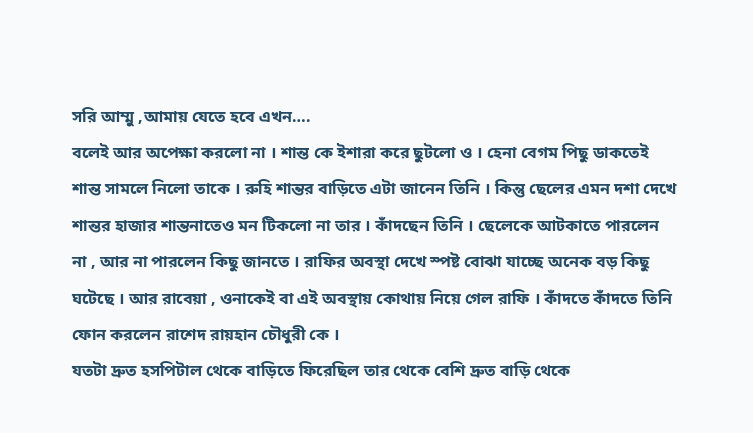সরি আম্মু ,আমায় যেতে হবে এখন….
বলেই আর অপেক্ষা করলো না । শান্ত কে ইশারা করে ছুটলো ও । হেনা বেগম পিছু ডাকতেই শান্ত সামলে নিলো তাকে । রুহি শান্তর বাড়িতে এটা জানেন তিনি ‌। কিন্তু ছেলের এমন দশা দেখে শান্তর হাজার শান্তনাতেও মন টিকলো না তার । কাঁদছেন তিনি । ছেলেকে আটকাতে পারলেন না , আর না পারলেন কিছু জানতে । রাফির অবস্থা দেখে স্পষ্ট বোঝা যাচ্ছে অনেক বড় কিছু ঘটেছে । আর রাবেয়া , ওনাকেই বা এই অবস্থায় কোথায় নিয়ে গেল রাফি । কাঁদতে কাঁদতে তিনি ফোন করলেন রাশেদ রায়হান চৌধুরী কে ।
যতটা দ্রুত হসপিটাল থেকে বাড়িতে ফিরেছিল তার থেকে বেশি দ্রুত বাড়ি থেকে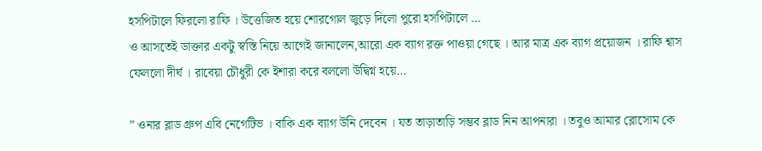হসপিটালে ফিরলো রাফি । উত্তেজিত হয়ে শোরগোল জুড়ে দিলো পুরো হসপিটালে …
ও আসতেই ডাক্তার একটু স্বস্তি নিয়ে আগেই জানালেন,আরো এক ব্যাগ রক্ত পাওয়া গেছে । আর মাত্র এক ব্যাগ প্রয়োজন । রাফি শ্বাস ফেললো দীর্ঘ । রাবেয়া চৌধুরী কে ইশারা করে বললো উদ্বিগ্ন হয়ে…

” ওনার ব্লাড গ্রুপ এবি নেগেটিভ । বাকি এক ব্যাগ উনি দেবেন । যত তাড়াতাড়ি সম্ভব ব্লাড নিন আপনারা । তবুও আমার ব্লোসোম কে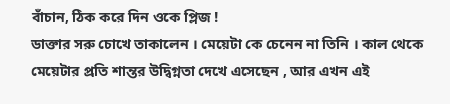বাঁচান, ঠিক করে দিন ওকে প্লিজ !
ডাক্তার সরু চোখে তাকালেন । মেয়েটা কে চেনেন না তিনি । কাল থেকে মেয়েটার প্রতি শান্তর উদ্বিগ্নতা দেখে এসেছেন , আর এখন এই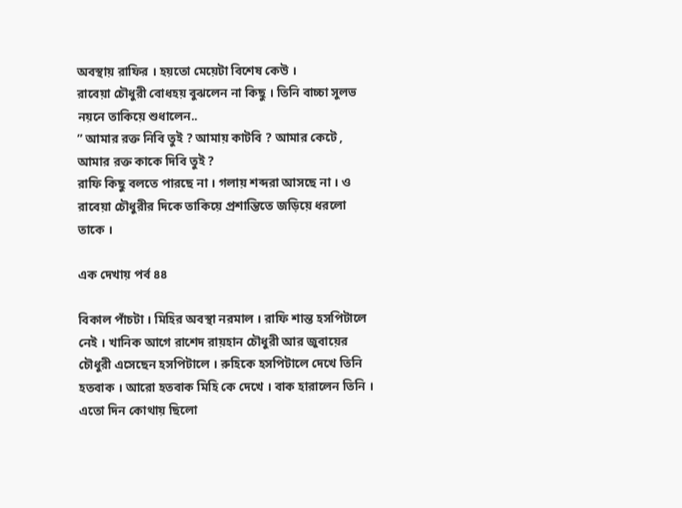অবস্থায় রাফির । হয়তো মেয়েটা বিশেষ কেউ ।
রাবেয়া চৌধুরী বোধহয় বুঝলেন না কিছু । তিনি বাচ্চা সুলভ নয়নে তাকিয়ে শুধালেন..
” আমার রক্ত নিবি তুই ? আমায় কাটবি ? আমার কেটে , আমার রক্ত কাকে দিবি তুই ?
রাফি কিছু বলতে পারছে না । গলায় শব্দরা আসছে না । ও রাবেয়া চৌধুরীর দিকে তাকিয়ে প্রশান্তিতে জড়িয়ে ধরলো তাকে ।

এক দেখায় পর্ব ৪৪

বিকাল পাঁচটা । মিহির অবস্থা নরমাল । রাফি শান্ত হসপিটালে নেই । খানিক আগে রাশেদ রায়হান চৌধুরী আর জুবায়ের চৌধুরী এসেছেন হসপিটালে । রুহিকে হসপিটালে দেখে তিনি হতবাক । আরো হতবাক মিহি কে দেখে । বাক হারালেন তিনি । এতো দিন কোথায় ছিলো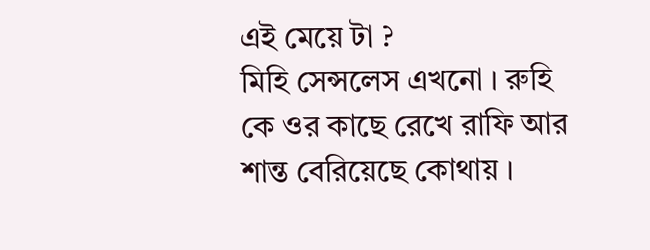এই মেয়ে টা ?
মিহি সেন্সলেস এখনো । রুহি কে ওর কাছে রেখে রাফি আর শান্ত বেরিয়েছে কোথায় ।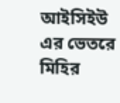আইসিইউ এর ভেতরে মিহির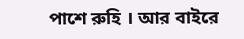পাশে রুহি । আর বাইরে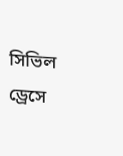সিভিল ড্রেসে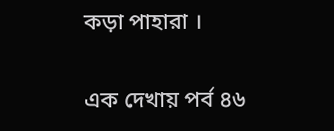কড়া পাহারা ।

এক দেখায় পর্ব ৪৬